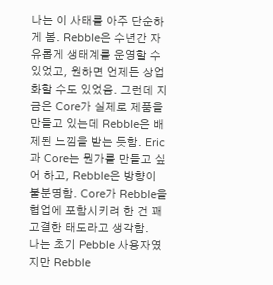나는 이 사태를 아주 단순하게 봄. Rebble은 수년간 자유롭게 생태계를 운영할 수 있었고, 원하면 언제든 상업화할 수도 있었음. 그런데 지금은 Core가 실제로 제품을 만들고 있는데 Rebble은 배제된 느낌을 받는 듯함. Eric과 Core는 뭔가를 만들고 싶어 하고, Rebble은 방향이 불분명함. Core가 Rebble을 협업에 포함시키려 한 건 꽤 고결한 태도라고 생각함.
나는 초기 Pebble 사용자였지만 Rebble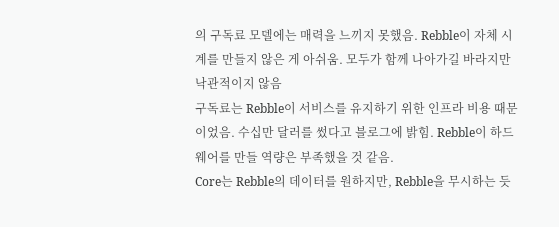의 구독료 모델에는 매력을 느끼지 못했음. Rebble이 자체 시계를 만들지 않은 게 아쉬움. 모두가 함께 나아가길 바라지만 낙관적이지 않음
구독료는 Rebble이 서비스를 유지하기 위한 인프라 비용 때문이었음. 수십만 달러를 썼다고 블로그에 밝힘. Rebble이 하드웨어를 만들 역량은 부족했을 것 같음.
Core는 Rebble의 데이터를 원하지만, Rebble을 무시하는 듯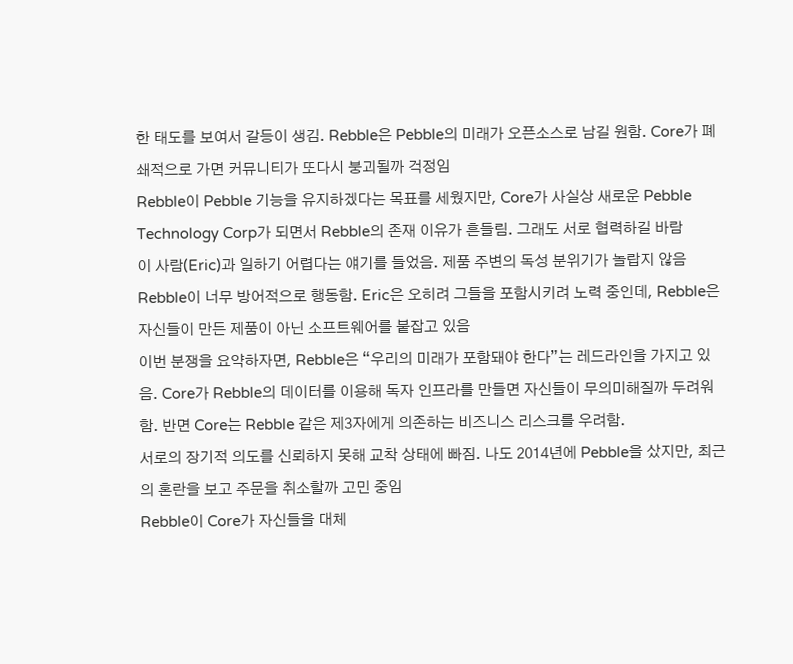한 태도를 보여서 갈등이 생김. Rebble은 Pebble의 미래가 오픈소스로 남길 원함. Core가 폐쇄적으로 가면 커뮤니티가 또다시 붕괴될까 걱정임
Rebble이 Pebble 기능을 유지하겠다는 목표를 세웠지만, Core가 사실상 새로운 Pebble Technology Corp가 되면서 Rebble의 존재 이유가 흔들림. 그래도 서로 협력하길 바람
이 사람(Eric)과 일하기 어렵다는 얘기를 들었음. 제품 주변의 독성 분위기가 놀랍지 않음
Rebble이 너무 방어적으로 행동함. Eric은 오히려 그들을 포함시키려 노력 중인데, Rebble은 자신들이 만든 제품이 아닌 소프트웨어를 붙잡고 있음
이번 분쟁을 요약하자면, Rebble은 “우리의 미래가 포함돼야 한다”는 레드라인을 가지고 있음. Core가 Rebble의 데이터를 이용해 독자 인프라를 만들면 자신들이 무의미해질까 두려워함. 반면 Core는 Rebble 같은 제3자에게 의존하는 비즈니스 리스크를 우려함.
서로의 장기적 의도를 신뢰하지 못해 교착 상태에 빠짐. 나도 2014년에 Pebble을 샀지만, 최근의 혼란을 보고 주문을 취소할까 고민 중임
Rebble이 Core가 자신들을 대체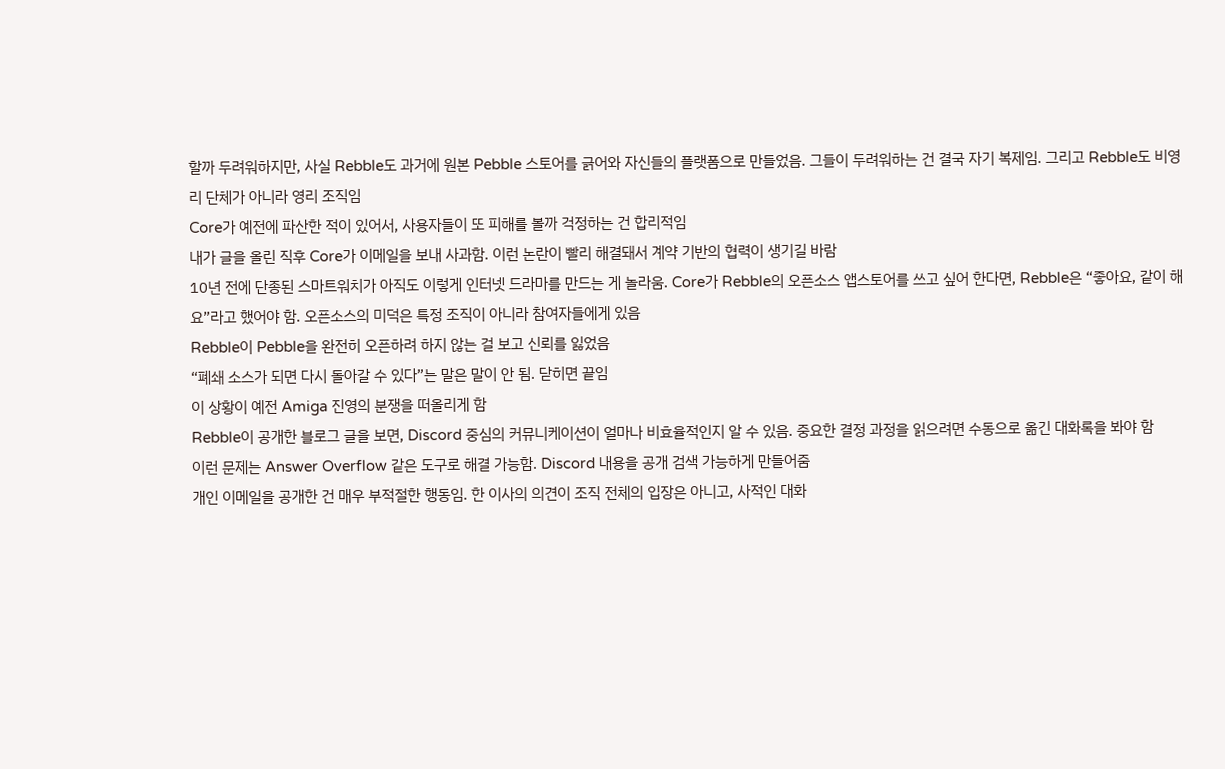할까 두려워하지만, 사실 Rebble도 과거에 원본 Pebble 스토어를 긁어와 자신들의 플랫폼으로 만들었음. 그들이 두려워하는 건 결국 자기 복제임. 그리고 Rebble도 비영리 단체가 아니라 영리 조직임
Core가 예전에 파산한 적이 있어서, 사용자들이 또 피해를 볼까 걱정하는 건 합리적임
내가 글을 올린 직후 Core가 이메일을 보내 사과함. 이런 논란이 빨리 해결돼서 계약 기반의 협력이 생기길 바람
10년 전에 단종된 스마트워치가 아직도 이렇게 인터넷 드라마를 만드는 게 놀라움. Core가 Rebble의 오픈소스 앱스토어를 쓰고 싶어 한다면, Rebble은 “좋아요, 같이 해요”라고 했어야 함. 오픈소스의 미덕은 특정 조직이 아니라 참여자들에게 있음
Rebble이 Pebble을 완전히 오픈하려 하지 않는 걸 보고 신뢰를 잃었음
“폐쇄 소스가 되면 다시 돌아갈 수 있다”는 말은 말이 안 됨. 닫히면 끝임
이 상황이 예전 Amiga 진영의 분쟁을 떠올리게 함
Rebble이 공개한 블로그 글을 보면, Discord 중심의 커뮤니케이션이 얼마나 비효율적인지 알 수 있음. 중요한 결정 과정을 읽으려면 수동으로 옮긴 대화록을 봐야 함
이런 문제는 Answer Overflow 같은 도구로 해결 가능함. Discord 내용을 공개 검색 가능하게 만들어줌
개인 이메일을 공개한 건 매우 부적절한 행동임. 한 이사의 의견이 조직 전체의 입장은 아니고, 사적인 대화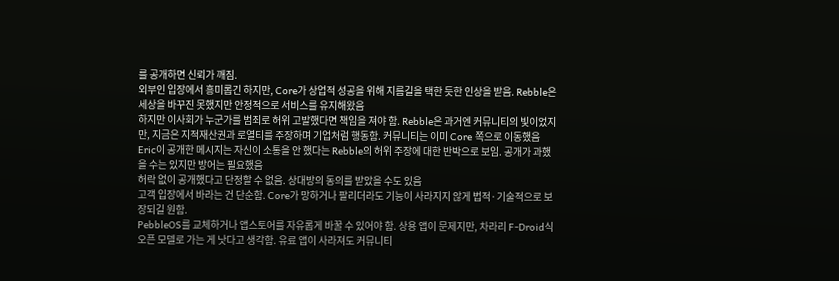를 공개하면 신뢰가 깨짐.
외부인 입장에서 흥미롭긴 하지만, Core가 상업적 성공을 위해 지름길을 택한 듯한 인상을 받음. Rebble은 세상을 바꾸진 못했지만 안정적으로 서비스를 유지해왔음
하지만 이사회가 누군가를 범죄로 허위 고발했다면 책임을 져야 함. Rebble은 과거엔 커뮤니티의 빛이었지만, 지금은 지적재산권과 로열티를 주장하며 기업처럼 행동함. 커뮤니티는 이미 Core 쪽으로 이동했음
Eric이 공개한 메시지는 자신이 소통을 안 했다는 Rebble의 허위 주장에 대한 반박으로 보임. 공개가 과했을 수는 있지만 방어는 필요했음
허락 없이 공개했다고 단정할 수 없음. 상대방의 동의를 받았을 수도 있음
고객 입장에서 바라는 건 단순함. Core가 망하거나 팔리더라도 기능이 사라지지 않게 법적·기술적으로 보장되길 원함.
PebbleOS를 교체하거나 앱스토어를 자유롭게 바꿀 수 있어야 함. 상용 앱이 문제지만, 차라리 F-Droid식 오픈 모델로 가는 게 낫다고 생각함. 유료 앱이 사라져도 커뮤니티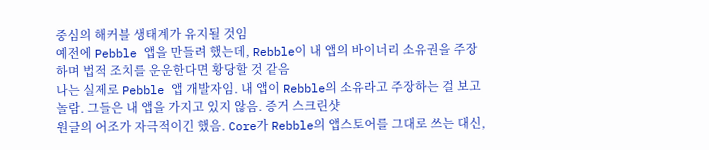중심의 해커블 생태계가 유지될 것임
예전에 Pebble 앱을 만들려 했는데, Rebble이 내 앱의 바이너리 소유권을 주장하며 법적 조치를 운운한다면 황당할 것 같음
나는 실제로 Pebble 앱 개발자임. 내 앱이 Rebble의 소유라고 주장하는 걸 보고 놀람. 그들은 내 앱을 가지고 있지 않음. 증거 스크린샷
원글의 어조가 자극적이긴 했음. Core가 Rebble의 앱스토어를 그대로 쓰는 대신,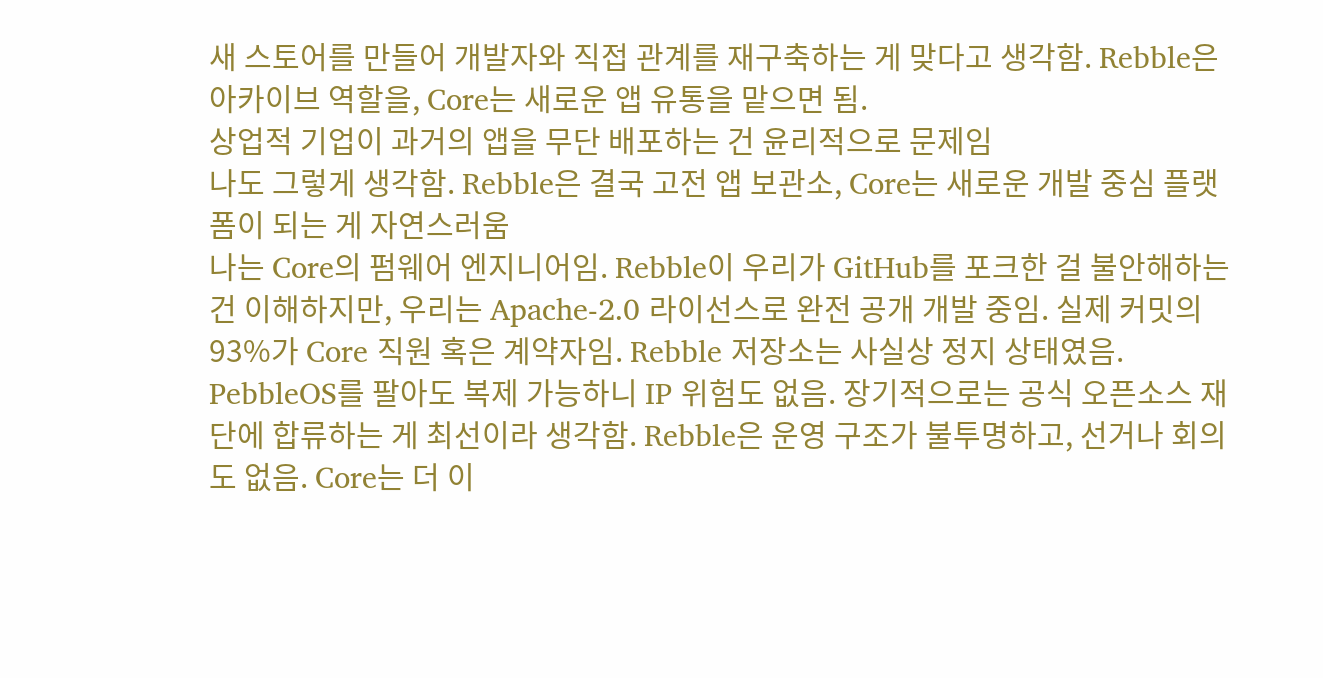새 스토어를 만들어 개발자와 직접 관계를 재구축하는 게 맞다고 생각함. Rebble은 아카이브 역할을, Core는 새로운 앱 유통을 맡으면 됨.
상업적 기업이 과거의 앱을 무단 배포하는 건 윤리적으로 문제임
나도 그렇게 생각함. Rebble은 결국 고전 앱 보관소, Core는 새로운 개발 중심 플랫폼이 되는 게 자연스러움
나는 Core의 펌웨어 엔지니어임. Rebble이 우리가 GitHub를 포크한 걸 불안해하는 건 이해하지만, 우리는 Apache-2.0 라이선스로 완전 공개 개발 중임. 실제 커밋의 93%가 Core 직원 혹은 계약자임. Rebble 저장소는 사실상 정지 상태였음.
PebbleOS를 팔아도 복제 가능하니 IP 위험도 없음. 장기적으로는 공식 오픈소스 재단에 합류하는 게 최선이라 생각함. Rebble은 운영 구조가 불투명하고, 선거나 회의도 없음. Core는 더 이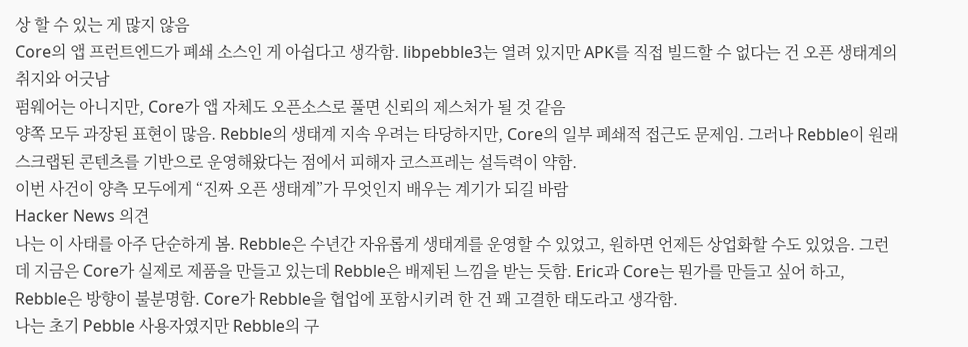상 할 수 있는 게 많지 않음
Core의 앱 프런트엔드가 폐쇄 소스인 게 아쉽다고 생각함. libpebble3는 열려 있지만 APK를 직접 빌드할 수 없다는 건 오픈 생태계의 취지와 어긋남
펌웨어는 아니지만, Core가 앱 자체도 오픈소스로 풀면 신뢰의 제스처가 될 것 같음
양쪽 모두 과장된 표현이 많음. Rebble의 생태계 지속 우려는 타당하지만, Core의 일부 폐쇄적 접근도 문제임. 그러나 Rebble이 원래 스크랩된 콘텐츠를 기반으로 운영해왔다는 점에서 피해자 코스프레는 설득력이 약함.
이번 사건이 양측 모두에게 “진짜 오픈 생태계”가 무엇인지 배우는 계기가 되길 바람
Hacker News 의견
나는 이 사태를 아주 단순하게 봄. Rebble은 수년간 자유롭게 생태계를 운영할 수 있었고, 원하면 언제든 상업화할 수도 있었음. 그런데 지금은 Core가 실제로 제품을 만들고 있는데 Rebble은 배제된 느낌을 받는 듯함. Eric과 Core는 뭔가를 만들고 싶어 하고, Rebble은 방향이 불분명함. Core가 Rebble을 협업에 포함시키려 한 건 꽤 고결한 태도라고 생각함.
나는 초기 Pebble 사용자였지만 Rebble의 구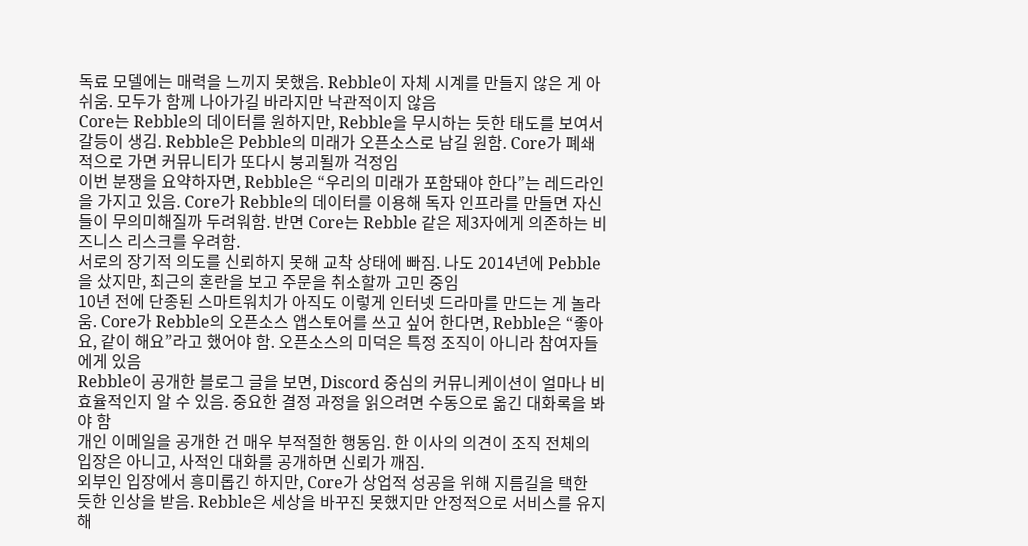독료 모델에는 매력을 느끼지 못했음. Rebble이 자체 시계를 만들지 않은 게 아쉬움. 모두가 함께 나아가길 바라지만 낙관적이지 않음
Core는 Rebble의 데이터를 원하지만, Rebble을 무시하는 듯한 태도를 보여서 갈등이 생김. Rebble은 Pebble의 미래가 오픈소스로 남길 원함. Core가 폐쇄적으로 가면 커뮤니티가 또다시 붕괴될까 걱정임
이번 분쟁을 요약하자면, Rebble은 “우리의 미래가 포함돼야 한다”는 레드라인을 가지고 있음. Core가 Rebble의 데이터를 이용해 독자 인프라를 만들면 자신들이 무의미해질까 두려워함. 반면 Core는 Rebble 같은 제3자에게 의존하는 비즈니스 리스크를 우려함.
서로의 장기적 의도를 신뢰하지 못해 교착 상태에 빠짐. 나도 2014년에 Pebble을 샀지만, 최근의 혼란을 보고 주문을 취소할까 고민 중임
10년 전에 단종된 스마트워치가 아직도 이렇게 인터넷 드라마를 만드는 게 놀라움. Core가 Rebble의 오픈소스 앱스토어를 쓰고 싶어 한다면, Rebble은 “좋아요, 같이 해요”라고 했어야 함. 오픈소스의 미덕은 특정 조직이 아니라 참여자들에게 있음
Rebble이 공개한 블로그 글을 보면, Discord 중심의 커뮤니케이션이 얼마나 비효율적인지 알 수 있음. 중요한 결정 과정을 읽으려면 수동으로 옮긴 대화록을 봐야 함
개인 이메일을 공개한 건 매우 부적절한 행동임. 한 이사의 의견이 조직 전체의 입장은 아니고, 사적인 대화를 공개하면 신뢰가 깨짐.
외부인 입장에서 흥미롭긴 하지만, Core가 상업적 성공을 위해 지름길을 택한 듯한 인상을 받음. Rebble은 세상을 바꾸진 못했지만 안정적으로 서비스를 유지해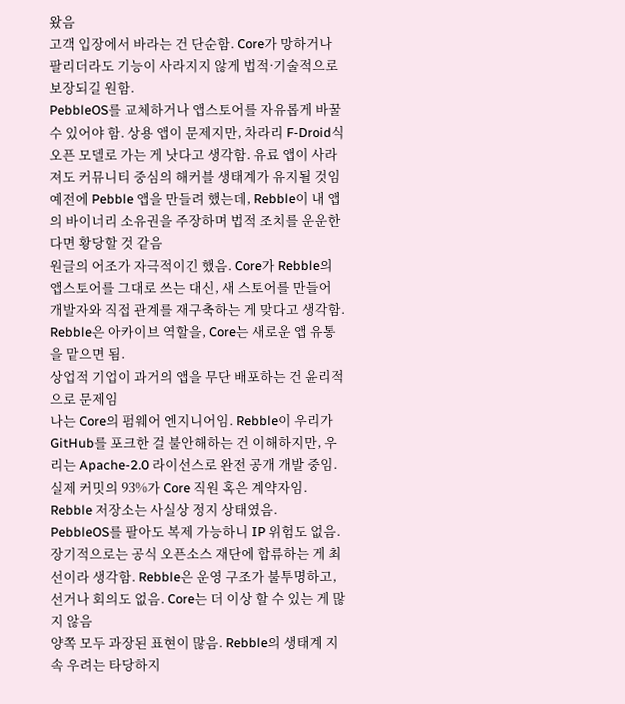왔음
고객 입장에서 바라는 건 단순함. Core가 망하거나 팔리더라도 기능이 사라지지 않게 법적·기술적으로 보장되길 원함.
PebbleOS를 교체하거나 앱스토어를 자유롭게 바꿀 수 있어야 함. 상용 앱이 문제지만, 차라리 F-Droid식 오픈 모델로 가는 게 낫다고 생각함. 유료 앱이 사라져도 커뮤니티 중심의 해커블 생태계가 유지될 것임
예전에 Pebble 앱을 만들려 했는데, Rebble이 내 앱의 바이너리 소유권을 주장하며 법적 조치를 운운한다면 황당할 것 같음
원글의 어조가 자극적이긴 했음. Core가 Rebble의 앱스토어를 그대로 쓰는 대신, 새 스토어를 만들어 개발자와 직접 관계를 재구축하는 게 맞다고 생각함. Rebble은 아카이브 역할을, Core는 새로운 앱 유통을 맡으면 됨.
상업적 기업이 과거의 앱을 무단 배포하는 건 윤리적으로 문제임
나는 Core의 펌웨어 엔지니어임. Rebble이 우리가 GitHub를 포크한 걸 불안해하는 건 이해하지만, 우리는 Apache-2.0 라이선스로 완전 공개 개발 중임. 실제 커밋의 93%가 Core 직원 혹은 계약자임. Rebble 저장소는 사실상 정지 상태였음.
PebbleOS를 팔아도 복제 가능하니 IP 위험도 없음. 장기적으로는 공식 오픈소스 재단에 합류하는 게 최선이라 생각함. Rebble은 운영 구조가 불투명하고, 선거나 회의도 없음. Core는 더 이상 할 수 있는 게 많지 않음
양쪽 모두 과장된 표현이 많음. Rebble의 생태계 지속 우려는 타당하지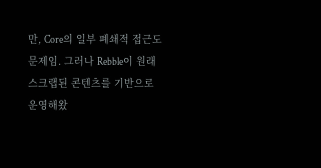만, Core의 일부 폐쇄적 접근도 문제임. 그러나 Rebble이 원래 스크랩된 콘텐츠를 기반으로 운영해왔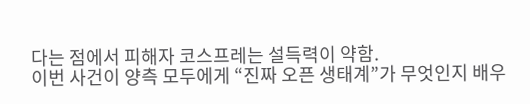다는 점에서 피해자 코스프레는 설득력이 약함.
이번 사건이 양측 모두에게 “진짜 오픈 생태계”가 무엇인지 배우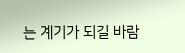는 계기가 되길 바람